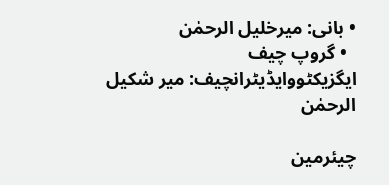• بانی: میرخلیل الرحمٰن
  • گروپ چیف ایگزیکٹووایڈیٹرانچیف: میر شکیل الرحمٰن

چیئرمین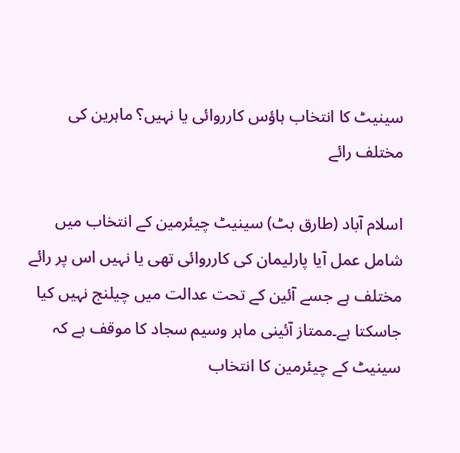سینیٹ کا انتخاب ہاؤس کارروائی یا نہیں؟ ماہرین کی مختلف رائے

اسلام آباد (طارق بٹ) سینیٹ چیئرمین کے انتخاب میں شامل عمل آیا پارلیمان کی کارروائی تھی یا نہیں اس پر رائے مختلف ہے جسے آئین کے تحت عدالت میں چیلنج نہیں کیا جاسکتا ہے۔ممتاز آئینی ماہر وسیم سجاد کا موقف ہے کہ سینیٹ کے چیئرمین کا انتخاب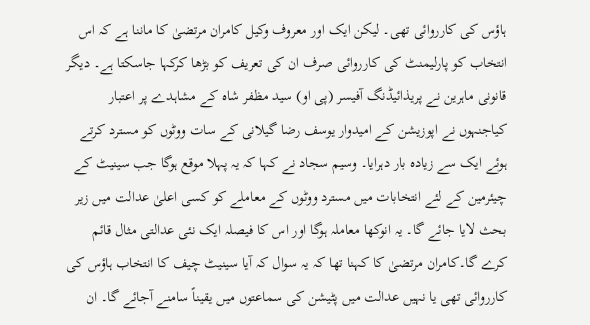ہاؤس کی کارروائی تھی۔ لیکن ایک اور معروف وکیل کامران مرتضیٰ کا ماننا ہے کہ اس انتخاب کو پارلیمنٹ کی کارروائی صرف ان کی تعریف کو بڑھا کرکہا جاسکتا ہے۔ دیگر قانونی ماہرین نے پریذائیڈنگ آفیسر (پی او) سید مظفر شاہ کے مشاہدے پر اعتبار کیاجنہوں نے اپوزیشن کے امیدوار یوسف رضا گیلانی کے سات ووٹوں کو مسترد کرتے ہوئے ایک سے زیادہ بار دہرایا۔ وسیم سجاد نے کہا کہ یہ پہلا موقع ہوگا جب سینیٹ کے چیئرمین کے لئے انتخابات میں مسترد ووٹوں کے معاملے کو کسی اعلیٰ عدالت میں زیر بحث لایا جائے گا۔ یہ انوکھا معاملہ ہوگا اور اس کا فیصلہ ایک نئی عدالتی مثال قائم کرے گا۔کامران مرتضیٰ کا کہنا تھا کہ یہ سوال کہ آیا سینیٹ چیف کا انتخاب ہاؤس کی کارروائی تھی یا نہیں عدالت میں پٹیشن کی سماعتوں میں یقیناً سامنے آجائے گا۔ ان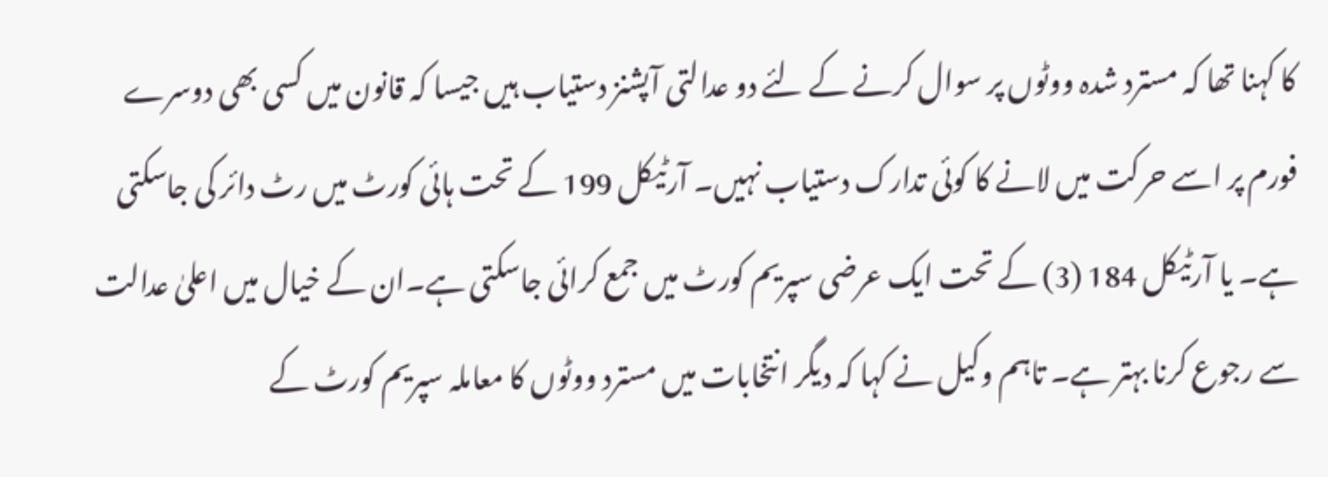کا کہنا تھا کہ مسترد شدہ ووٹوں پر سوال کرنے کے لئے دو عدالتی آپشنز دستیاب ہیں جیسا کہ قانون میں کسی بھی دوسرے فورم پر اسے حرکت میں لانے کا کوئی تدارک دستیاب نہیں۔ آرٹیکل 199 کے تحت ہائی کورٹ میں رٹ دائر کی جاسکتی ہے۔ یا آرٹیکل 184 (3) کے تحت ایک عرضی سپریم کورٹ میں جمع کرائی جاسکتی ہے۔ان کے خیال میں اعلیٰ عدالت سے رجوع کرنا بہتر ہے۔ تاہم وکیل نے کہا کہ دیگر انتخابات میں مسترد ووٹوں کا معاملہ سپریم کورٹ کے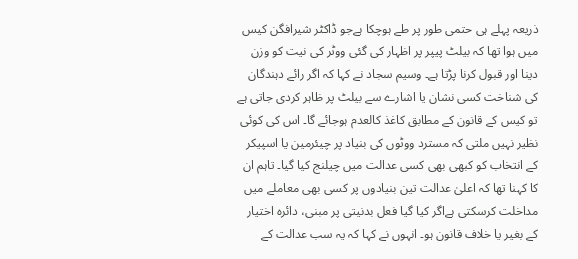ذریعہ پہلے ہی حتمی طور پر طے ہوچکا ہےجو ڈاکٹر شیرافگن کیس میں ہوا تھا کہ بیلٹ پیپر پر اظہار کی گئی ووٹر کی نیت کو وزن دینا اور قبول کرنا پڑتا ہے۔ وسیم سجاد نے کہا کہ اگر رائے دہندگان کی شناخت کسی نشان یا اشارے سے بیلٹ پر ظاہر کردی جاتی ہے تو کیس کے قانون کے مطابق کاغذ کالعدم ہوجائے گا۔ اس کی کوئی نظیر نہیں ملتی کہ مسترد ووٹوں کی بنیاد پر چیئرمین یا اسپیکر کے انتخاب کو کبھی بھی کسی عدالت میں چیلنج کیا گیا۔ تاہم ان کا کہنا تھا کہ اعلیٰ عدالت تین بنیادوں پر کسی بھی معاملے میں مداخلت کرسکتی ہےاگر کیا گیا فعل بدنیتی پر مبنی، دائرہ اختیار کے بغیر یا خلاف قانون ہو۔ انہوں نے کہا کہ یہ سب عدالت کے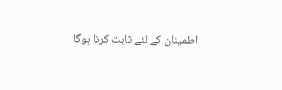اطمینان کے لئے ثابت کرنا ہوگا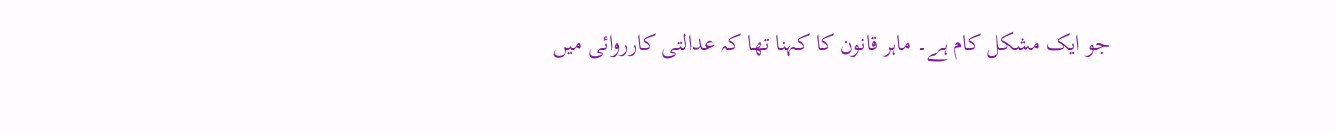جو ایک مشکل کام ہے۔ ماہر قانون کا کہنا تھا کہ عدالتی کارروائی میں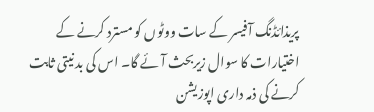پریذائڈنگ آفیسر کے سات ووٹوں کو مسترد کرنے کے اختیارات کا سوال زیربحث آئے گا۔ اس کی بد نیتی ثابت کرنے کی ذمہ داری اپوزیشن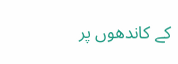کے کاندھوں پر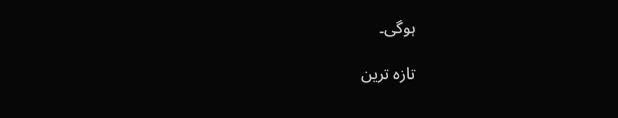ہوگی۔

تازہ ترین